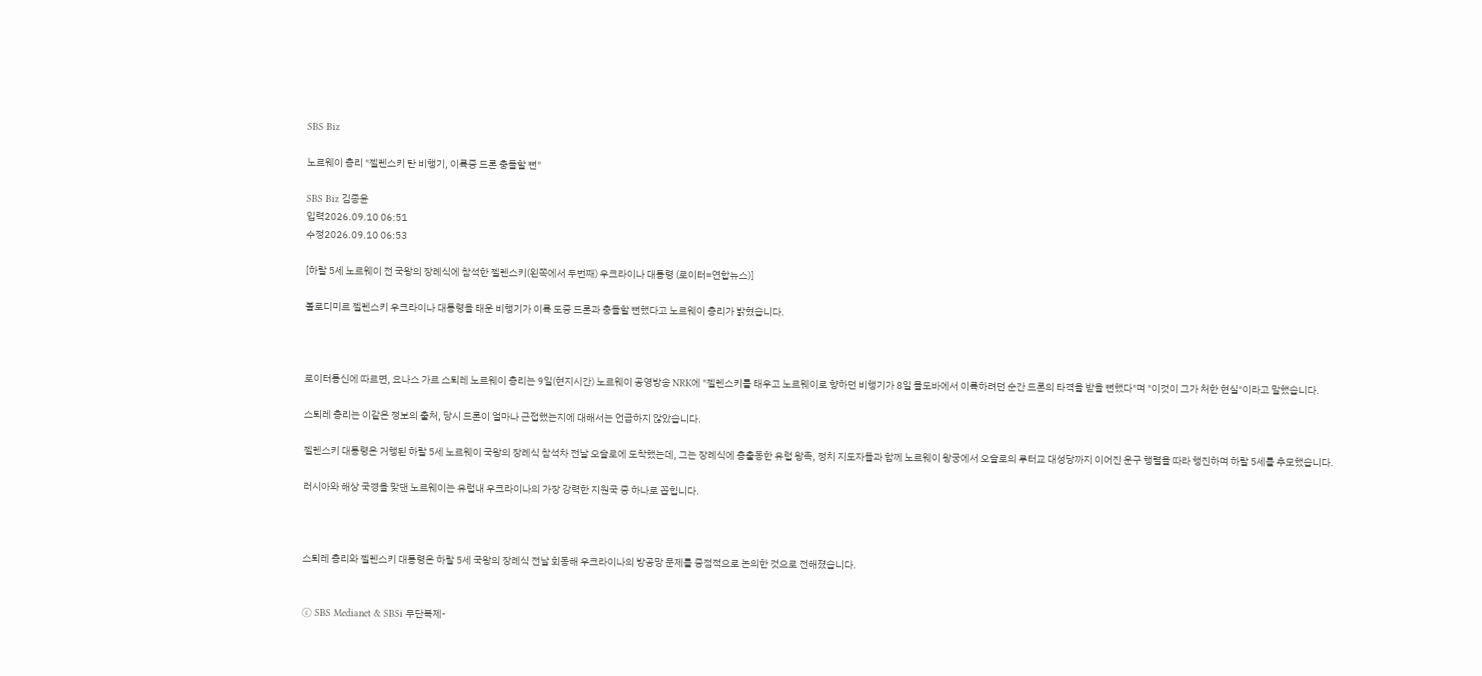SBS Biz

노르웨이 총리 "젤렌스키 탄 비행기, 이륙중 드론 충돌할 뻔"

SBS Biz 김종윤
입력2026.09.10 06:51
수정2026.09.10 06:53

[하랄 5세 노르웨이 전 국왕의 장례식에 참석한 젤렌스키(왼쪽에서 두번째) 우크라이나 대통령 (로이터=연합뉴스)]

볼로디미르 젤렌스키 우크라이나 대통령을 태운 비행기가 이륙 도중 드론과 충돌할 뻔했다고 노르웨이 총리가 밝혔습니다.



로이터통신에 따르면, 요나스 가르 스퇴레 노르웨이 총리는 9일(현지시간) 노르웨이 공영방송 NRK에 "젤렌스키를 태우고 노르웨이로 향하던 비행기가 8일 몰도바에서 이륙하려던 순간 드론의 타격을 받을 뻔했다"며 "이것이 그가 처한 현실"이라고 말했습니다.

스퇴레 총리는 이같은 정보의 출처, 당시 드론이 얼마나 근접했는지에 대해서는 언급하지 않았습니다.

젤렌스키 대통령은 거행된 하랄 5세 노르웨이 국왕의 장례식 참석차 전날 오슬로에 도착했는데, 그는 장례식에 총출동한 유럽 왕족, 정치 지도자들과 함께 노르웨이 왕궁에서 오슬로의 루터교 대성당까지 이어진 운구 행렬을 따라 행진하며 하랄 5세를 추모했습니다.

러시아와 해상 국경을 맞댄 노르웨이는 유럽내 우크라이나의 가장 강력한 지원국 중 하나로 꼽힙니다.



스퇴레 총리와 젤렌스키 대통령은 하랄 5세 국왕의 장례식 전날 회동해 우크라이나의 방공망 문제를 중점적으로 논의한 것으로 전해졌습니다.


ⓒ SBS Medianet & SBSi 무단복제-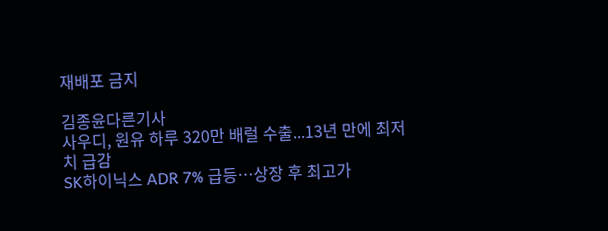재배포 금지

김종윤다른기사
사우디, 원유 하루 320만 배럴 수출...13년 만에 최저치 급감
SK하이닉스 ADR 7% 급등…상장 후 최고가